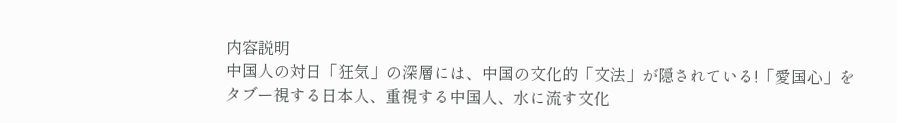内容説明
中国人の対日「狂気」の深層には、中国の文化的「文法」が隠されている!「愛国心」をタブー視する日本人、重視する中国人、水に流す文化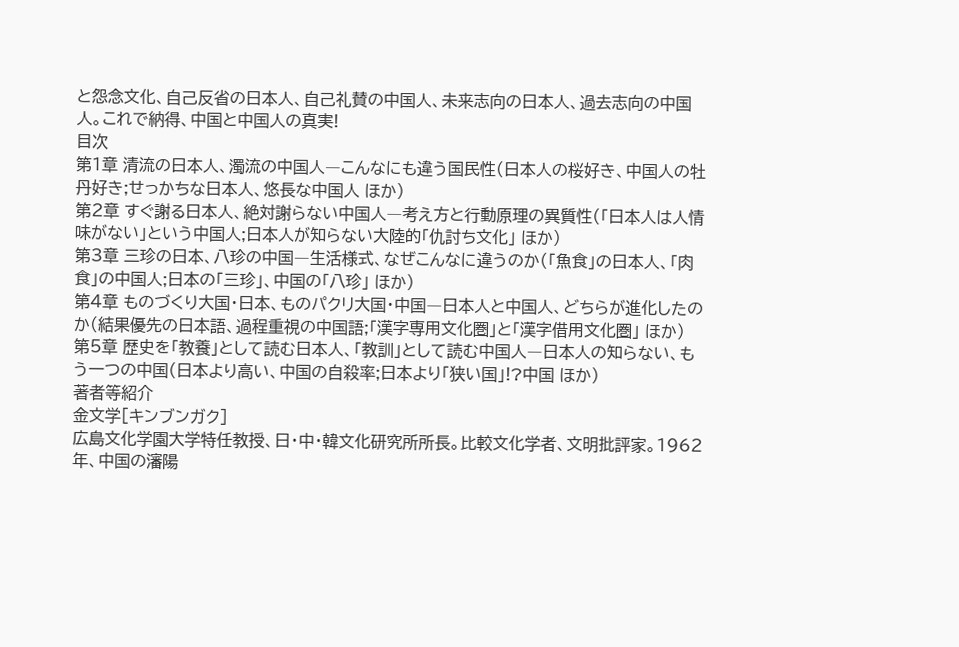と怨念文化、自己反省の日本人、自己礼賛の中国人、未来志向の日本人、過去志向の中国人。これで納得、中国と中国人の真実!
目次
第1章 清流の日本人、濁流の中国人―こんなにも違う国民性(日本人の桜好き、中国人の牡丹好き;せっかちな日本人、悠長な中国人 ほか)
第2章 すぐ謝る日本人、絶対謝らない中国人―考え方と行動原理の異質性(「日本人は人情味がない」という中国人;日本人が知らない大陸的「仇討ち文化」 ほか)
第3章 三珍の日本、八珍の中国―生活様式、なぜこんなに違うのか(「魚食」の日本人、「肉食」の中国人;日本の「三珍」、中国の「八珍」 ほか)
第4章 ものづくり大国・日本、ものパクリ大国・中国―日本人と中国人、どちらが進化したのか(結果優先の日本語、過程重視の中国語;「漢字専用文化圏」と「漢字借用文化圏」 ほか)
第5章 歴史を「教養」として読む日本人、「教訓」として読む中国人―日本人の知らない、もう一つの中国(日本より高い、中国の自殺率;日本より「狭い国」!?中国 ほか)
著者等紹介
金文学[キンブンガク]
広島文化学園大学特任教授、日・中・韓文化研究所所長。比較文化学者、文明批評家。1962年、中国の瀋陽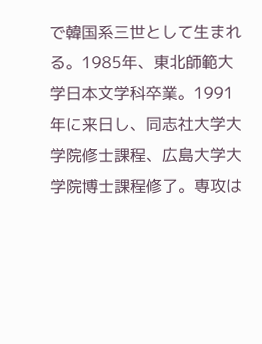で韓国系三世として生まれる。1985年、東北師範大学日本文学科卒業。1991年に来日し、同志社大学大学院修士課程、広島大学大学院博士課程修了。専攻は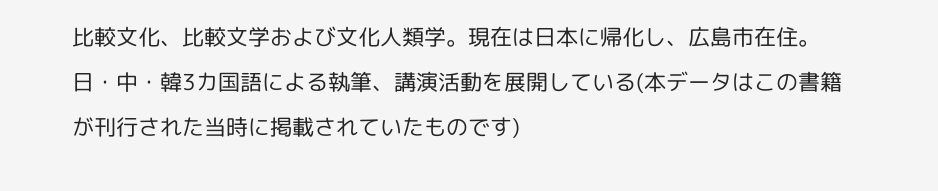比較文化、比較文学および文化人類学。現在は日本に帰化し、広島市在住。日・中・韓3カ国語による執筆、講演活動を展開している(本データはこの書籍が刊行された当時に掲載されていたものです)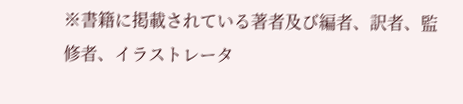※書籍に掲載されている著者及び編者、訳者、監修者、イラストレータ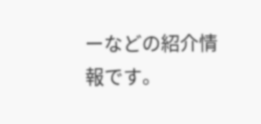ーなどの紹介情報です。